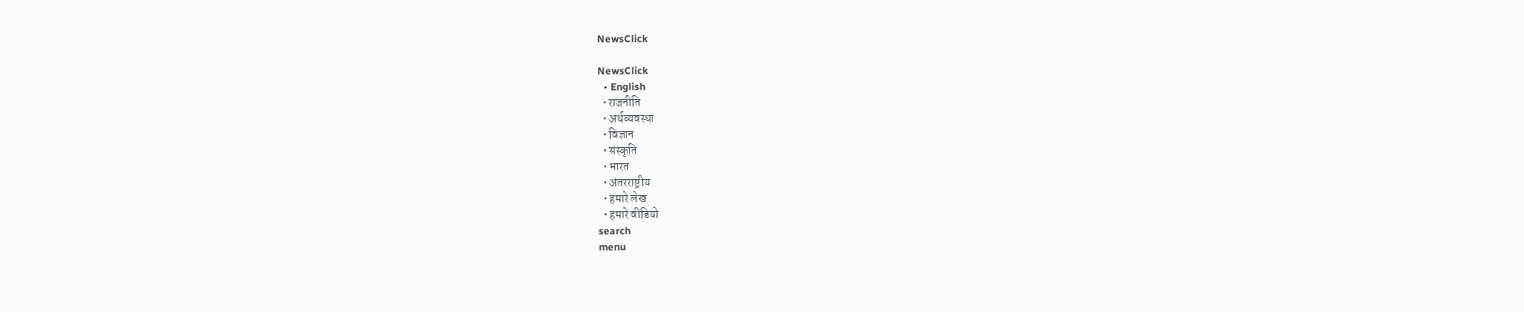NewsClick

NewsClick
  • English
  • राजनीति
  • अर्थव्यवस्था
  • विज्ञान
  • संस्कृति
  • भारत
  • अंतरराष्ट्रीय
  • हमारे लेख
  • हमारे वीडियो
search
menu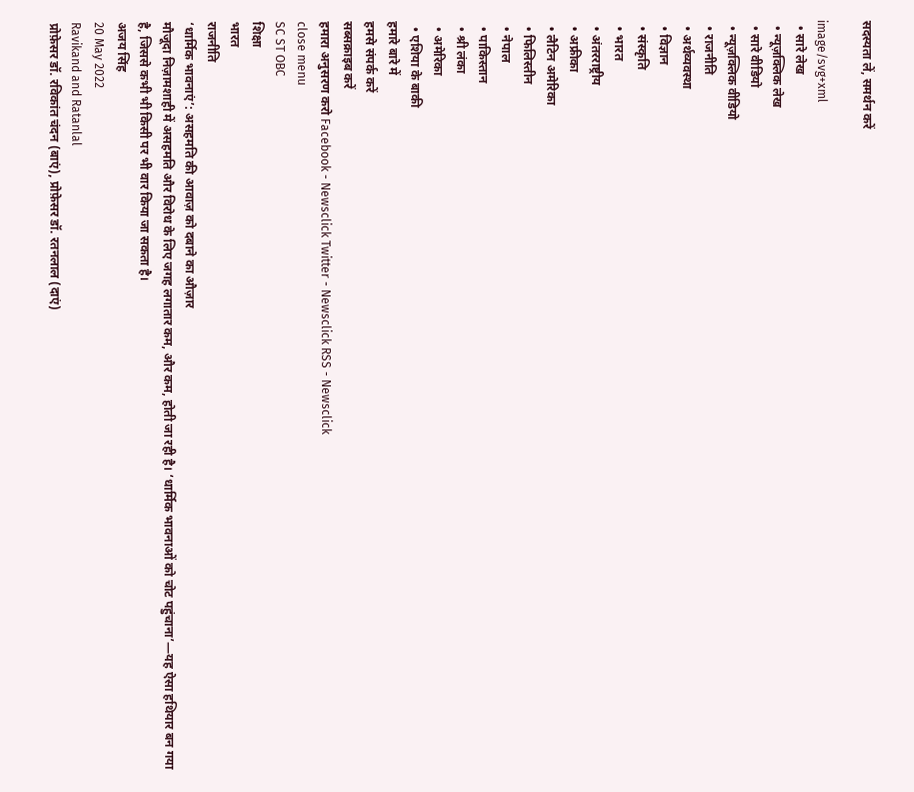सदस्यता लें, समर्थन करें

image/svg+xml
  • सारे लेख
  • न्यूज़क्लिक लेख
  • सारे वीडियो
  • न्यूज़क्लिक वीडियो
  • राजनीति
  • अर्थव्यवस्था
  • विज्ञान
  • संस्कृति
  • भारत
  • अंतरराष्ट्रीय
  • अफ्रीका
  • लैटिन अमेरिका
  • फिलिस्तीन
  • नेपाल
  • पाकिस्तान
  • श्री लंका
  • अमेरिका
  • एशिया के बाकी
हमारे बारे में
हमसे संपर्क करें
सब्सक्राइब करें
हमारा अनुसरण करो Facebook - Newsclick Twitter - Newsclick RSS - Newsclick
close menu
SC ST OBC
शिक्षा
भारत
राजनीति
‘धार्मिक भावनाएं’: असहमति की आवाज़ को दबाने का औज़ार
मौजूदा निज़ामशाही में असहमति और विरोध के लिए जगह लगातार कम, और कम, होती जा रही है। ‘धार्मिक भावनाओं को चोट पहुंचाना’—यह ऐसा हथियार बन गया है, जिससे कभी भी किसी पर भी वार किया जा सकता है।
अजय सिंह
20 May 2022
Ravikand and Ratanlal
प्रोफ़ेसर डॉ. रविकांत चंदन (बाएं), प्रोफ़ेसर डॉ. रतनलाल (दाएं)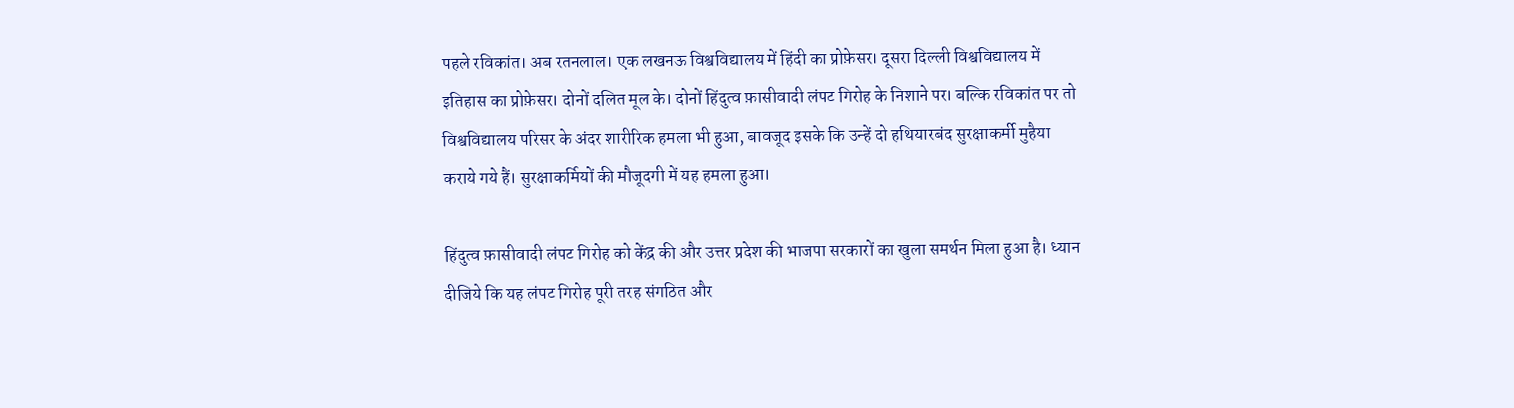पहले रविकांत। अब रतनलाल। एक लखनऊ विश्वविद्यालय में हिंदी का प्रोफ़ेसर। दूसरा दिल्ली विश्वविद्यालय में इतिहास का प्रोफ़ेसर। दोनों दलित मूल के। दोनों हिंदुत्व फ़ासीवादी लंपट गिरोह के निशाने पर। बल्कि रविकांत पर तो विश्वविद्यालय परिसर के अंदर शारीरिक हमला भी हुआ, बावजूद इसके कि उन्हें दो हथियारबंद सुरक्षाकर्मी मुहैया कराये गये हैं। सुरक्षाकर्मियों की मौजूदगी में यह हमला हुआ।

हिंदुत्व फ़ासीवादी लंपट गिरोह को केंद्र की और उत्तर प्रदेश की भाजपा सरकारों का खुला समर्थन मिला हुआ है। ध्यान दीजिये कि यह लंपट गिरोह पूरी तरह संगठित और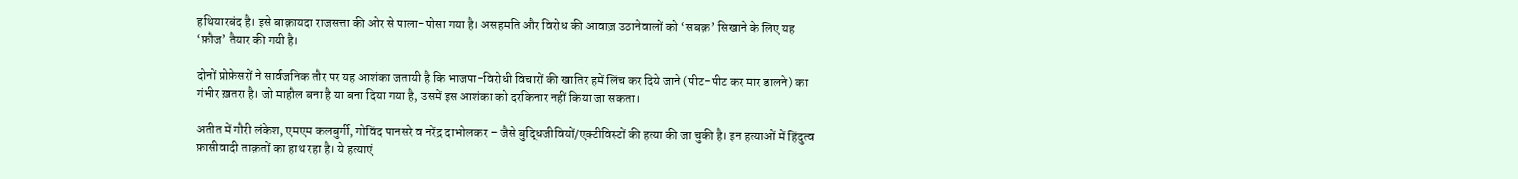हथियारबंद है। इसे बाक़ायदा राजसत्ता की ओर से पाला-पोसा गया है। असहमति और विरोध की आवाज़ उठानेवालों को ‘सबक़’ सिखाने के लिए यह ‘फ़ौज’ तैयार की गयी है।

दोनों प्रोफ़ेसरों ने सार्वजनिक तौर पर यह आशंका जतायी है कि भाजपा-विरोधी विचारों की खातिर हमें लिंच कर दिये जाने (पीट-पीट कर मार डालने) का गंभीर ख़तरा है। जो माहौल बना है या बना दिया गया है, उसमें इस आशंका को दरकिनार नहीं किया जा सकता।

अतीत में गौरी लंकेश, एमएम कलबुर्गी, गोविंद पानसरे व नरेंद्र दाभोलकर – जैसे बुद्धिजीवियों/एक्टीविस्टों की हत्या की जा चुकी है। इन हत्याओं में हिंदुत्व फ़ासीवादी ताक़तों का हाथ रहा है। ये हत्याएं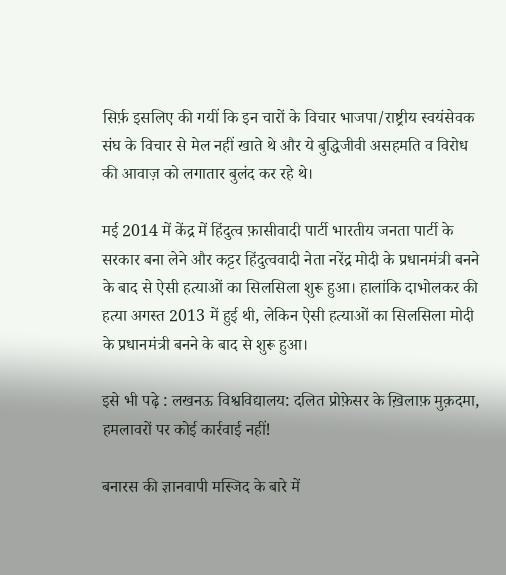सिर्फ़ इसलिए की गयीं कि इन चारों के विचार भाजपा/राष्ट्रीय स्वयंसेवक संघ के विचार से मेल नहीं खाते थे और ये बुद्धिजीवी असहमति व विरोध की आवाज़ को लगातार बुलंद कर रहे थे।

मई 2014 में केंद्र में हिंदुत्व फ़ासीवादी पार्टी भारतीय जनता पार्टी के सरकार बना लेने और कट्टर हिंदुत्ववादी नेता नरेंद्र मोदी के प्रधानमंत्री बनने के बाद से ऐसी हत्याओं का सिलसिला शुरू हुआ। हालांकि दाभोलकर की हत्या अगस्त 2013 में हुई थी, लेकिन ऐसी हत्याओं का सिलसिला मोदी के प्रधानमंत्री बनने के बाद से शुरू हुआ।

इसे भी पढ़े : लखनऊ विश्वविद्यालय: दलित प्रोफ़ेसर के ख़िलाफ़ मुक़दमा, हमलावरों पर कोई कार्रवाई नहीं!

बनारस की ज्ञानवापी मस्जिद के बारे में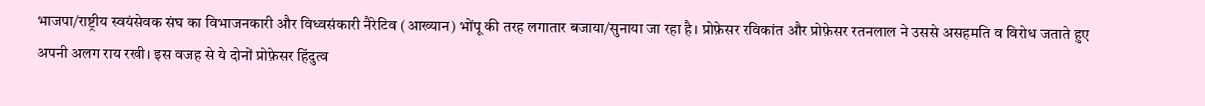भाजपा/राष्ट्रीय स्वयंसेवक संघ का विभाजनकारी और विध्वसंकारी नैरेटिव (आख्यान) भोंपू की तरह लगातार बजाया/सुनाया जा रहा है। प्रोफ़ेसर रविकांत और प्रोफ़ेसर रतनलाल ने उससे असहमति व विरोध जताते हुए अपनी अलग राय रखी। इस वजह से ये दोनों प्रोफ़ेसर हिंदुत्व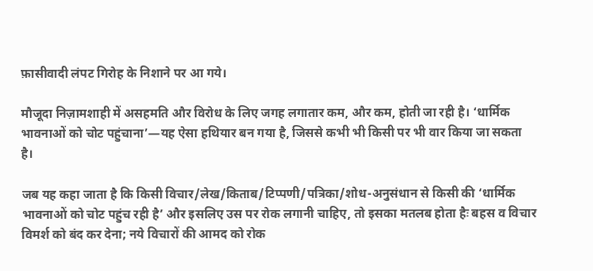फ़ासीवादी लंपट गिरोह के निशाने पर आ गये।

मौजूदा निज़ामशाही में असहमति और विरोध के लिए जगह लगातार कम, और कम, होती जा रही है। ‘धार्मिक भावनाओं को चोट पहुंचाना’—यह ऐसा हथियार बन गया है, जिससे कभी भी किसी पर भी वार किया जा सकता है।

जब यह कहा जाता है कि किसी विचार/लेख/किताब/टिप्पणी/पत्रिका/शोध-अनुसंधान से किसी की ‘धार्मिक भावनाओं को चोट पहुंच रही है’ और इसलिए उस पर रोक लगानी चाहिए, तो इसका मतलब होता हैः बहस व विचार विमर्श को बंद कर देना; नये विचारों की आमद को रोक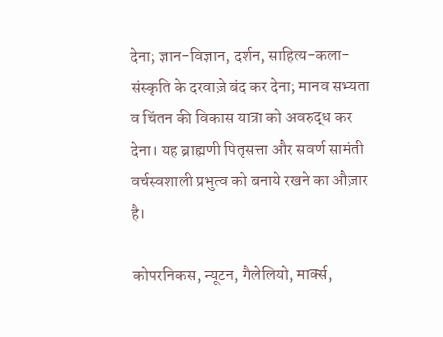देना; ज्ञान-विज्ञान, दर्शन, साहित्य-कला-संस्कृति के दरवाज़े बंद कर देना; मानव सभ्यता व चिंतन की विकास यात्रा को अवरुद्ध कर देना। यह ब्राह्मणी पितृसत्ता और सवर्ण सामंती वर्चस्वशाली प्रभुत्व को बनाये रखने का औज़ार है।

कोपरनिकस, न्यूटन, गैलेलियो, मार्क्स,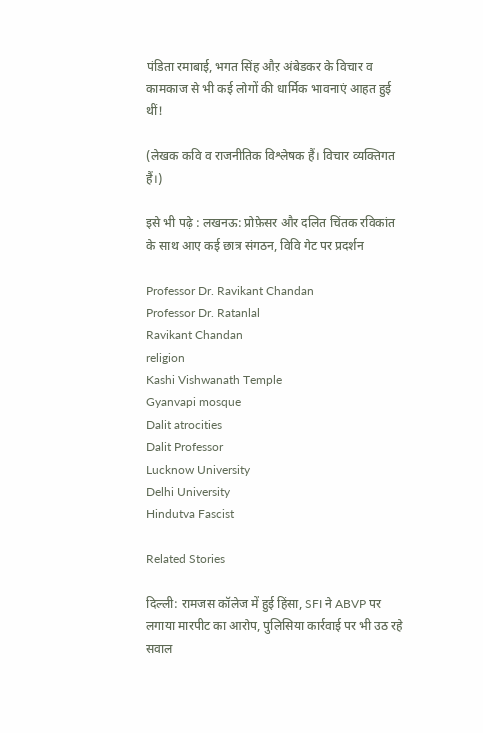पंडिता रमाबाई, भगत सिंह औऱ अंबेडकर के विचार व कामकाज से भी कई लोगों की धार्मिक भावनाएं आहत हुई थीं!

(लेखक कवि व राजनीतिक विश्लेषक हैं। विचार व्यक्तिगत हैं।)

इसे भी पढ़े : लखनऊ: प्रोफ़ेसर और दलित चिंतक रविकांत के साथ आए कई छात्र संगठन, विवि गेट पर प्रदर्शन

Professor Dr. Ravikant Chandan
Professor Dr. Ratanlal
Ravikant Chandan
religion
Kashi Vishwanath Temple
Gyanvapi mosque
Dalit atrocities
Dalit Professor
Lucknow University
Delhi University
Hindutva Fascist

Related Stories

दिल्ली: रामजस कॉलेज में हुई हिंसा, SFI ने ABVP पर लगाया मारपीट का आरोप, पुलिसिया कार्रवाई पर भी उठ रहे सवाल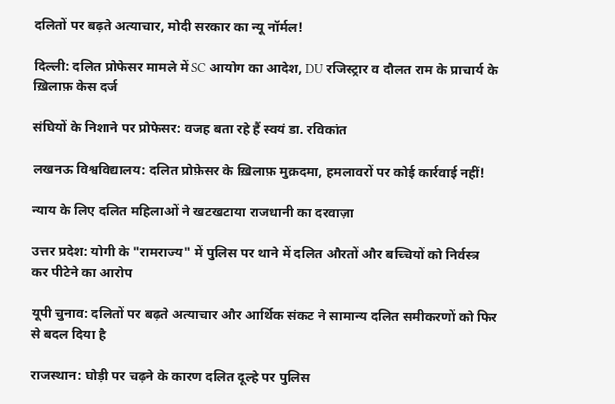दलितों पर बढ़ते अत्याचार, मोदी सरकार का न्यू नॉर्मल!

दिल्ली: दलित प्रोफेसर मामले में SC आयोग का आदेश, DU रजिस्ट्रार व दौलत राम के प्राचार्य के ख़िलाफ़ केस दर्ज

संघियों के निशाने पर प्रोफेसर: वजह बता रहे हैं स्वयं डा. रविकांत

लखनऊ विश्वविद्यालय: दलित प्रोफ़ेसर के ख़िलाफ़ मुक़दमा, हमलावरों पर कोई कार्रवाई नहीं!

न्याय के लिए दलित महिलाओं ने खटखटाया राजधानी का दरवाज़ा

उत्तर प्रदेश: योगी के "रामराज्य" में पुलिस पर थाने में दलित औरतों और बच्चियों को निर्वस्त्र कर पीटेने का आरोप

यूपी चुनाव: दलितों पर बढ़ते अत्याचार और आर्थिक संकट ने सामान्य दलित समीकरणों को फिर से बदल दिया है

राजस्थान: घोड़ी पर चढ़ने के कारण दलित दूल्हे पर पुलिस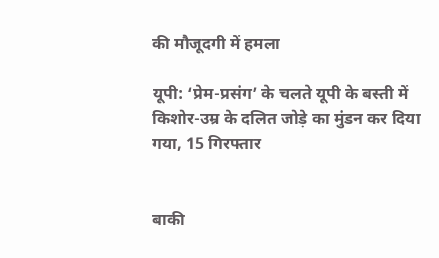की मौजूदगी में हमला

यूपी: ‘प्रेम-प्रसंग’ के चलते यूपी के बस्ती में किशोर-उम्र के दलित जोड़े का मुंडन कर दिया गया, 15 गिरफ्तार


बाकी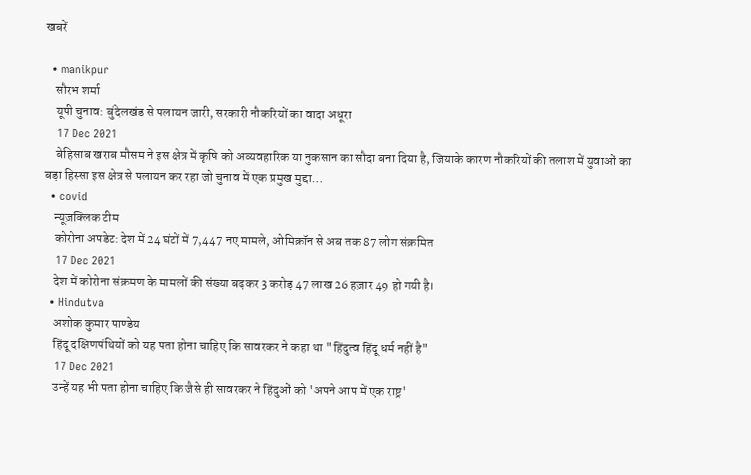खबरें

  • manikpur
    सौरभ शर्मा
    यूपी चुनाव: बुंदेलखंड से पलायन जारी, सरकारी नौकरियों का वादा अधूरा
    17 Dec 2021
    बेहिसाब खराब मौसम ने इस क्षेत्र में कृषि को अव्यवहारिक या नुकसान का सौदा बना दिया है, जियाके कारण नौकरियों की तलाश में युवाओं का बड़ा हिस्सा इस क्षेत्र से पलायन कर रहा जो चुनाव में एक प्रमुख मुद्दा…
  • covid
    न्यूज़क्लिक टीम
    कोरोना अपडेट: देश में 24 घंटों में 7,447 नए मामले, ओमिक्रॉन से अब तक 87 लोग संक्रमित
    17 Dec 2021
    देश में कोरोना संक्रमण के मामलों की संख्या बढ़कर 3 करोड़ 47 लाख 26 हज़ार 49 हो गयी है।
  • Hindutva
    अशोक कुमार पाण्डेय
    हिंदू दक्षिणपंथियों को यह पता होना चाहिए कि सावरकर ने कहा था "हिंदुत्व हिंदू धर्म नहीं है"
    17 Dec 2021
    उन्हें यह भी पता होना चाहिए कि जैसे ही सावरकर ने हिंदुओं को 'अपने आप में एक राष्ट्र'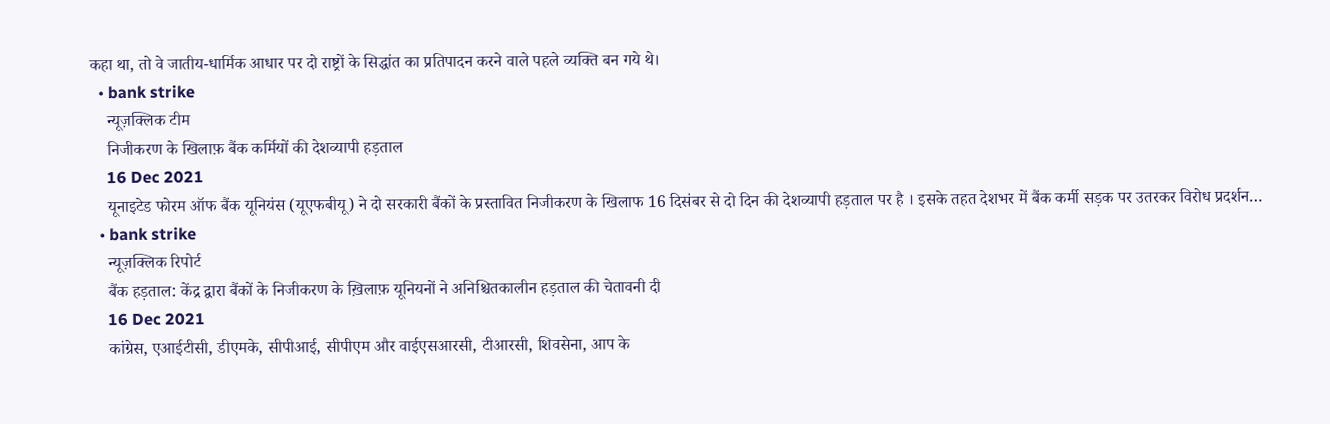कहा था, तो वे जातीय-धार्मिक आधार पर दो राष्ट्रों के सिद्धांत का प्रतिपादन करने वाले पहले व्यक्ति बन गये थे।
  • bank strike
    न्यूज़क्लिक टीम
    निजीकरण के खिलाफ़ बैंक कर्मियों की देशव्यापी हड़ताल
    16 Dec 2021
    यूनाइटेड फोरम ऑफ बैंक यूनियंस (यूएफबीयू) ने दो सरकारी बैंकों के प्रस्तावित निजीकरण के खिलाफ 16 दिसंबर से दो दिन की देशव्यापी हड़ताल पर है । इसके तहत देशभर में बैंक कर्मी सड़क पर उतरकर विरोध प्रदर्शन…
  • bank strike
    न्यूज़क्लिक रिपोर्ट
    बैंक हड़ताल: केंद्र द्वारा बैंकों के निजीकरण के ख़िलाफ़ यूनियनों ने अनिश्चितकालीन हड़ताल की चेतावनी दी
    16 Dec 2021
    कांग्रेस, एआईटीसी, डीएमके, सीपीआई, सीपीएम और वाईएसआरसी, टीआरसी, शिवसेना, आप के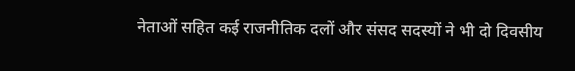नेताओं सहित कई राजनीतिक दलों और संसद सदस्यों ने भी दो दिवसीय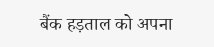बैंक हड़ताल को अपना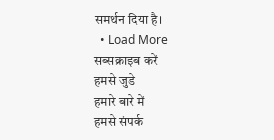समर्थन दिया है।
  • Load More
सब्सक्राइब करें
हमसे जुडे
हमारे बारे में
हमसे संपर्क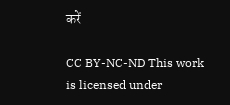करें

CC BY-NC-ND This work is licensed under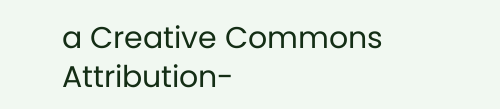a Creative Commons Attribution-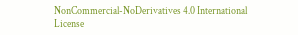NonCommercial-NoDerivatives 4.0 International License